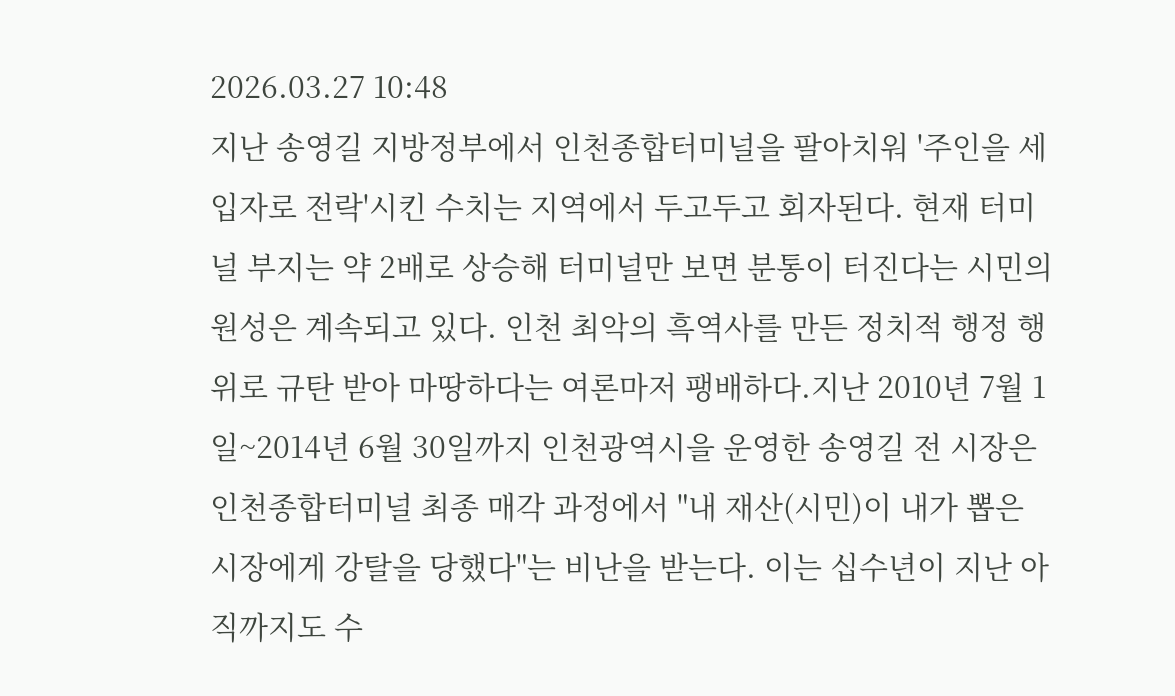2026.03.27 10:48
지난 송영길 지방정부에서 인천종합터미널을 팔아치워 '주인을 세입자로 전락'시킨 수치는 지역에서 두고두고 회자된다. 현재 터미널 부지는 약 2배로 상승해 터미널만 보면 분통이 터진다는 시민의 원성은 계속되고 있다. 인천 최악의 흑역사를 만든 정치적 행정 행위로 규탄 받아 마땅하다는 여론마저 팽배하다.지난 2010년 7월 1일~2014년 6월 30일까지 인천광역시을 운영한 송영길 전 시장은 인천종합터미널 최종 매각 과정에서 "내 재산(시민)이 내가 뽑은 시장에게 강탈을 당했다"는 비난을 받는다. 이는 십수년이 지난 아직까지도 수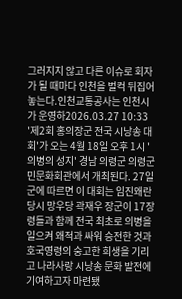그러지지 않고 다른 이슈로 회자가 될 때마다 인천을 벌컥 뒤집어 놓는다.인천교통공사는 인천시가 운영하2026.03.27 10:33
'제2회 홍의장군 전국 시낭송 대회'가 오는 4월 18일 오후 1시 '의병의 성지' 경남 의령군 의령군민문화회관에서 개최된다. 27일 군에 따르면 이 대회는 임진왜란 당시 망우당 곽재우 장군이 17장령들과 함께 전국 최초로 의병을 일으켜 왜적과 싸워 승전한 것과 호국영령의 숭고한 희생을 기리고 나라사랑 시낭송 문화 발전에 기여하고자 마련됐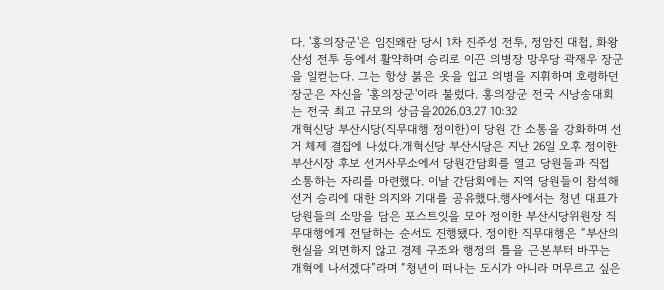다. '홍의장군'은 임진왜란 당시 1차 진주성 전투, 정암진 대첩, 화왕산성 전투 등에서 활약하며 승리로 이끈 의병장 망우당 곽재우 장군을 일컫는다. 그는 항상 붉은 옷을 입고 의병을 지휘하며 호령하던 장군은 자신을 '홍의장군'이라 불렀다. 홍의장군 전국 시낭송대회는 전국 최고 규모의 상금을2026.03.27 10:32
개혁신당 부산시당(직무대행 정이한)이 당원 간 소통을 강화하며 선거 체제 결집에 나섰다.개혁신당 부산시당은 지난 26일 오후 정이한 부산시장 후보 선거사무소에서 당원간담회를 열고 당원들과 직접 소통하는 자리를 마련했다. 이날 간담회에는 지역 당원들이 참석해 선거 승리에 대한 의지와 기대를 공유했다.행사에서는 청년 대표가 당원들의 소망을 담은 포스트잇을 모아 정이한 부산시당위원장 직무대행에게 전달하는 순서도 진행됐다. 정이한 직무대행은 “부산의 현실을 외면하지 않고 경제 구조와 행정의 틀을 근본부터 바꾸는 개혁에 나서겠다”라며 “청년이 떠나는 도시가 아니라 머무르고 싶은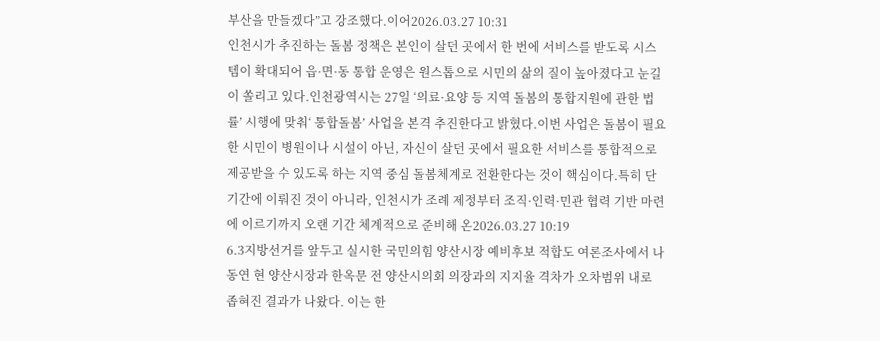부산을 만들겠다”고 강조했다.이어2026.03.27 10:31
인천시가 추진하는 돌봄 정책은 본인이 살던 곳에서 한 번에 서비스를 받도록 시스템이 확대되어 읍·면·동 통합 운영은 원스톱으로 시민의 삶의 질이 높아졌다고 눈길이 쏠리고 있다.인천광역시는 27일 ‘의료·요양 등 지역 돌봄의 통합지원에 관한 법률’ 시행에 맞춰‘ 통합돌봄’ 사업을 본격 추진한다고 밝혔다.이번 사업은 돌봄이 필요한 시민이 병원이나 시설이 아닌, 자신이 살던 곳에서 필요한 서비스를 통합적으로 제공받을 수 있도록 하는 지역 중심 돌봄체계로 전환한다는 것이 핵심이다.특히 단기간에 이뤄진 것이 아니라, 인천시가 조례 제정부터 조직·인력·민관 협력 기반 마련에 이르기까지 오랜 기간 체계적으로 준비해 온2026.03.27 10:19
6.3지방선거를 앞두고 실시한 국민의힘 양산시장 예비후보 적합도 여론조사에서 나동연 현 양산시장과 한옥문 전 양산시의회 의장과의 지지율 격차가 오차범위 내로 좁혀진 결과가 나왔다. 이는 한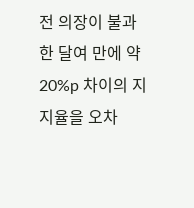전 의장이 불과 한 달여 만에 약 20%p 차이의 지지율을 오차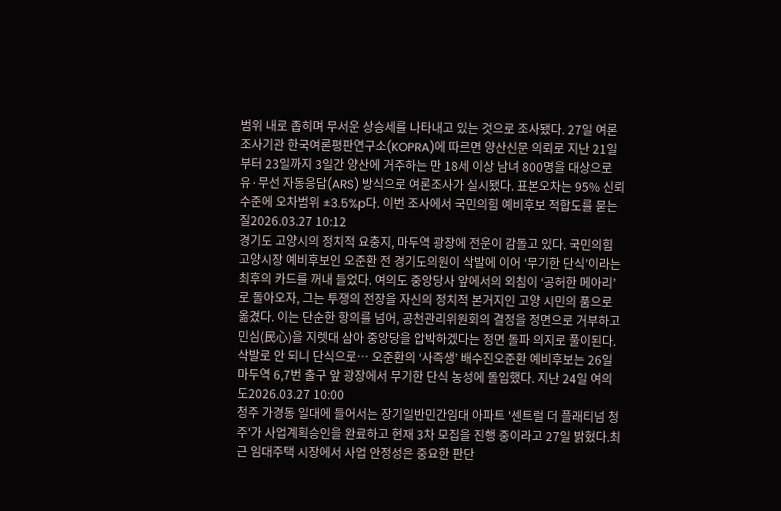범위 내로 좁히며 무서운 상승세를 나타내고 있는 것으로 조사됐다. 27일 여론조사기관 한국여론평판연구소(KOPRA)에 따르면 양산신문 의뢰로 지난 21일부터 23일까지 3일간 양산에 거주하는 만 18세 이상 남녀 800명을 대상으로 유·무선 자동응답(ARS) 방식으로 여론조사가 실시됐다. 표본오차는 95% 신뢰수준에 오차범위 ±3.5%p다. 이번 조사에서 국민의힘 예비후보 적합도를 묻는 질2026.03.27 10:12
경기도 고양시의 정치적 요충지, 마두역 광장에 전운이 감돌고 있다. 국민의힘 고양시장 예비후보인 오준환 전 경기도의원이 삭발에 이어 ‘무기한 단식’이라는 최후의 카드를 꺼내 들었다. 여의도 중앙당사 앞에서의 외침이 ‘공허한 메아리’로 돌아오자, 그는 투쟁의 전장을 자신의 정치적 본거지인 고양 시민의 품으로 옮겼다. 이는 단순한 항의를 넘어, 공천관리위원회의 결정을 정면으로 거부하고 민심(民心)을 지렛대 삼아 중앙당을 압박하겠다는 정면 돌파 의지로 풀이된다.삭발로 안 되니 단식으로… 오준환의 ‘사즉생’ 배수진오준환 예비후보는 26일 마두역 6,7번 출구 앞 광장에서 무기한 단식 농성에 돌입했다. 지난 24일 여의도2026.03.27 10:00
청주 가경동 일대에 들어서는 장기일반민간임대 아파트 '센트럴 더 플래티넘 청주'가 사업계획승인을 완료하고 현재 3차 모집을 진행 중이라고 27일 밝혔다.최근 임대주택 시장에서 사업 안정성은 중요한 판단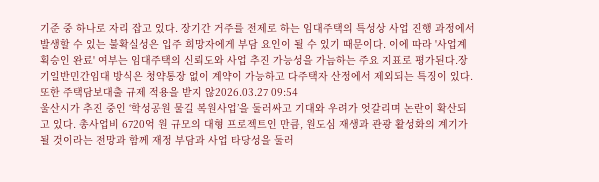기준 중 하나로 자리 잡고 있다. 장기간 거주를 전제로 하는 임대주택의 특성상 사업 진행 과정에서 발생할 수 있는 불확실성은 입주 희망자에게 부담 요인이 될 수 있기 때문이다. 이에 따라 '사업계획승인 완료' 여부는 임대주택의 신뢰도와 사업 추진 가능성을 가늠하는 주요 지표로 평가된다.장기일반민간임대 방식은 청약통장 없이 계약이 가능하고 다주택자 산정에서 제외되는 특징이 있다. 또한 주택담보대출 규제 적용을 받지 않2026.03.27 09:54
울산시가 추진 중인 ‘학성공원 물길 복원사업’을 둘러싸고 기대와 우려가 엇갈리며 논란이 확산되고 있다. 총사업비 6720억 원 규모의 대형 프로젝트인 만큼, 원도심 재생과 관광 활성화의 계기가 될 것이라는 전망과 함께 재정 부담과 사업 타당성을 둘러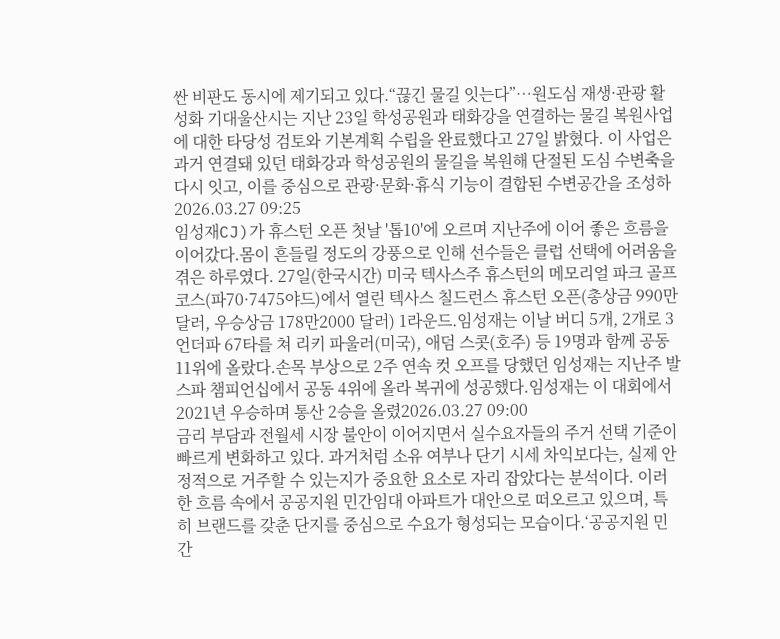싼 비판도 동시에 제기되고 있다.“끊긴 물길 잇는다”…원도심 재생·관광 활성화 기대울산시는 지난 23일 학성공원과 태화강을 연결하는 물길 복원사업에 대한 타당성 검토와 기본계획 수립을 완료했다고 27일 밝혔다. 이 사업은 과거 연결돼 있던 태화강과 학성공원의 물길을 복원해 단절된 도심 수변축을 다시 잇고, 이를 중심으로 관광·문화·휴식 기능이 결합된 수변공간을 조성하2026.03.27 09:25
임성재CJ)가 휴스턴 오픈 첫날 '톱10'에 오르며 지난주에 이어 좋은 흐름을 이어갔다.몸이 흔들릴 정도의 강풍으로 인해 선수들은 클럽 선택에 어려움을 겪은 하루였다. 27일(한국시간) 미국 텍사스주 휴스턴의 메모리얼 파크 골프코스(파70·7475야드)에서 열린 텍사스 칠드런스 휴스턴 오픈(총상금 990만 달러, 우승상금 178만2000 달러) 1라운드.임성재는 이날 버디 5개, 2개로 3언더파 67타를 쳐 리키 파울러(미국), 애덤 스콧(호주) 등 19명과 함께 공동 11위에 올랐다.손목 부상으로 2주 연속 컷 오프를 당했던 임성재는 지난주 발스파 챔피언십에서 공동 4위에 올라 복귀에 성공했다.임성재는 이 대회에서 2021년 우승하며 통산 2승을 올렸2026.03.27 09:00
금리 부담과 전월세 시장 불안이 이어지면서 실수요자들의 주거 선택 기준이 빠르게 변화하고 있다. 과거처럼 소유 여부나 단기 시세 차익보다는, 실제 안정적으로 거주할 수 있는지가 중요한 요소로 자리 잡았다는 분석이다. 이러한 흐름 속에서 공공지원 민간임대 아파트가 대안으로 떠오르고 있으며, 특히 브랜드를 갖춘 단지를 중심으로 수요가 형성되는 모습이다.‘공공지원 민간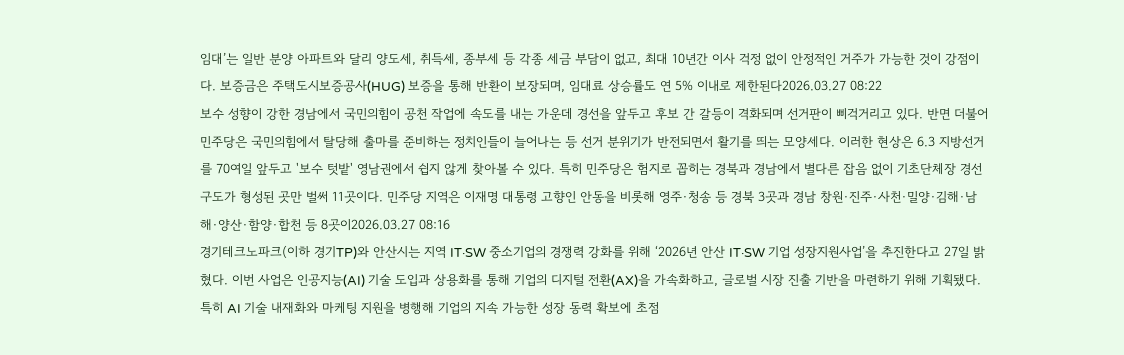임대’는 일반 분양 아파트와 달리 양도세, 취득세, 종부세 등 각종 세금 부담이 없고, 최대 10년간 이사 걱정 없이 안정적인 거주가 가능한 것이 강점이다. 보증금은 주택도시보증공사(HUG) 보증을 통해 반환이 보장되며, 임대료 상승률도 연 5% 이내로 제한된다2026.03.27 08:22
보수 성향이 강한 경남에서 국민의힘이 공천 작업에 속도를 내는 가운데 경선을 앞두고 후보 간 갈등이 격화되며 선거판이 삐걱거리고 있다. 반면 더불어민주당은 국민의힘에서 탈당해 출마를 준비하는 정치인들이 늘어나는 등 선거 분위기가 반전되면서 활기를 띄는 모양세다. 이러한 현상은 6.3 지방선거를 70여일 앞두고 '보수 텃밭' 영남권에서 쉽지 않게 찾아볼 수 있다. 특히 민주당은 험지로 꼽히는 경북과 경남에서 별다른 잡음 없이 기초단체장 경선 구도가 형성된 곳만 벌써 11곳이다. 민주당 지역은 이재명 대통령 고향인 안동을 비롯해 영주·청송 등 경북 3곳과 경남 창원·진주·사천·밀양·김해·남해·양산·함양·합천 등 8곳이2026.03.27 08:16
경기테크노파크(이하 경기TP)와 안산시는 지역 IT·SW 중소기업의 경쟁력 강화를 위해 ‘2026년 안산 IT·SW 기업 성장지원사업’을 추진한다고 27일 밝혔다. 이번 사업은 인공지능(AI) 기술 도입과 상용화를 통해 기업의 디지털 전환(AX)을 가속화하고, 글로벌 시장 진출 기반을 마련하기 위해 기획됐다. 특히 AI 기술 내재화와 마케팅 지원을 병행해 기업의 지속 가능한 성장 동력 확보에 초점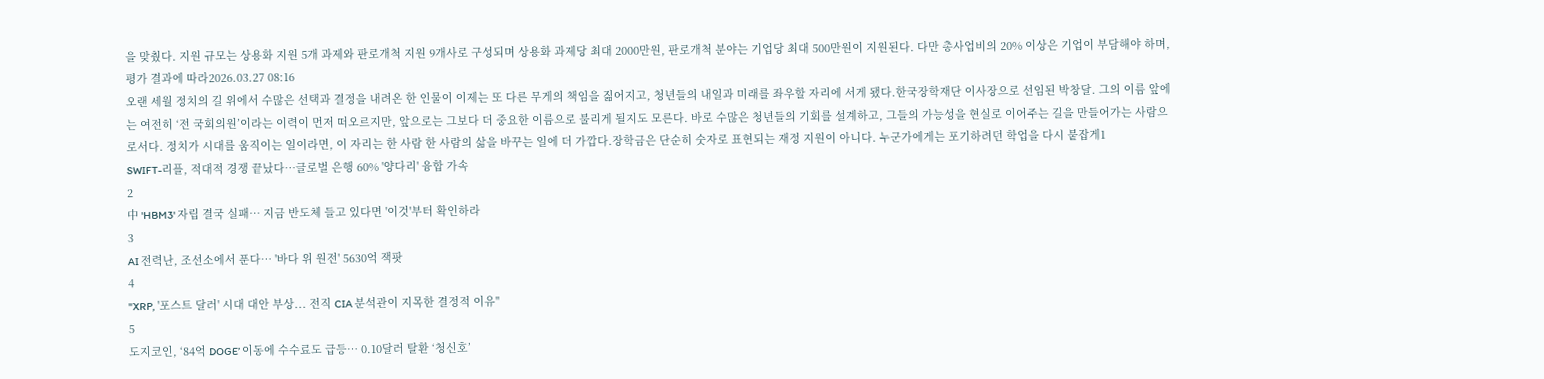을 맞췄다. 지원 규모는 상용화 지원 5개 과제와 판로개척 지원 9개사로 구성되며 상용화 과제당 최대 2000만원, 판로개척 분야는 기업당 최대 500만원이 지원된다. 다만 총사업비의 20% 이상은 기업이 부담해야 하며, 평가 결과에 따라2026.03.27 08:16
오랜 세월 정치의 길 위에서 수많은 선택과 결정을 내려온 한 인물이 이제는 또 다른 무게의 책임을 짊어지고, 청년들의 내일과 미래를 좌우할 자리에 서게 됐다.한국장학재단 이사장으로 선임된 박창달. 그의 이름 앞에는 여전히 ‘전 국회의원’이라는 이력이 먼저 떠오르지만, 앞으로는 그보다 더 중요한 이름으로 불리게 될지도 모른다. 바로 수많은 청년들의 기회를 설계하고, 그들의 가능성을 현실로 이어주는 길을 만들어가는 사람으로서다. 정치가 시대를 움직이는 일이라면, 이 자리는 한 사람 한 사람의 삶을 바꾸는 일에 더 가깝다.장학금은 단순히 숫자로 표현되는 재정 지원이 아니다. 누군가에게는 포기하려던 학업을 다시 붙잡게1
SWIFT-리플, 적대적 경쟁 끝났다…글로벌 은행 60% '양다리' 융합 가속
2
中 'HBM3' 자립 결국 실패… 지금 반도체 들고 있다면 '이것'부터 확인하라
3
AI 전력난, 조선소에서 푼다… '바다 위 원전' 5630억 잭팟
4
"XRP, '포스트 달러' 시대 대안 부상... 전직 CIA 분석관이 지목한 결정적 이유"
5
도지코인, ‘84억 DOGE’ 이동에 수수료도 급등… 0.10달러 탈환 ‘청신호’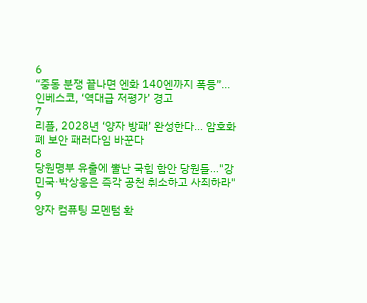6
“중동 분쟁 끝나면 엔화 140엔까지 폭등”… 인베스코, ‘역대급 저평가’ 경고
7
리플, 2028년 ‘양자 방패’ 완성한다… 암호화폐 보안 패러다임 바꾼다
8
당원명부 유출에 뿔난 국힘 함안 당원들..."강민국·박상웅은 즉각 공천 취소하고 사죄하라"
9
양자 컴퓨팅 모멘텀 확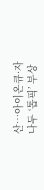산…아이온큐·자나두 ‘톱픽’ 부상